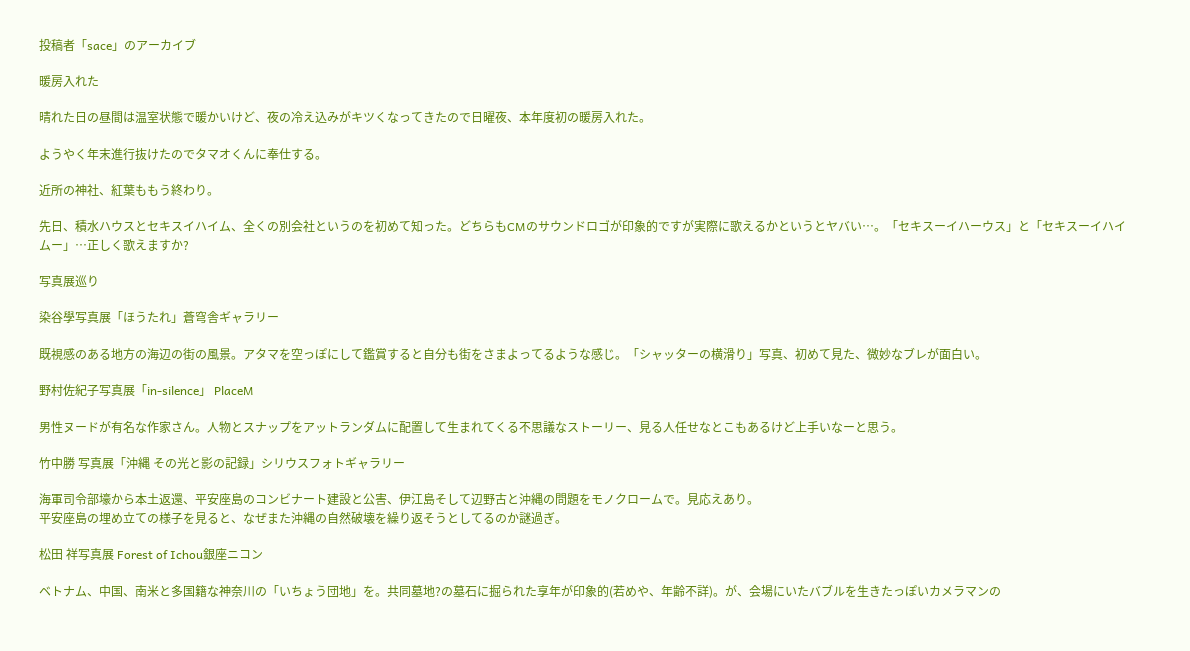投稿者「sace」のアーカイブ

暖房入れた

晴れた日の昼間は温室状態で暖かいけど、夜の冷え込みがキツくなってきたので日曜夜、本年度初の暖房入れた。

ようやく年末進行抜けたのでタマオくんに奉仕する。

近所の神社、紅葉ももう終わり。

先日、積水ハウスとセキスイハイム、全くの別会社というのを初めて知った。どちらもCMのサウンドロゴが印象的ですが実際に歌えるかというとヤバい…。「セキスーイハーウス」と「セキスーイハイムー」…正しく歌えますか?

写真展巡り

染谷學写真展「ほうたれ」蒼穹舎ギャラリー

既視感のある地方の海辺の街の風景。アタマを空っぽにして鑑賞すると自分も街をさまよってるような感じ。「シャッターの横滑り」写真、初めて見た、微妙なブレが面白い。

野村佐紀子写真展「in-silence」 PlaceM

男性ヌードが有名な作家さん。人物とスナップをアットランダムに配置して生まれてくる不思議なストーリー、見る人任せなとこもあるけど上手いなーと思う。

竹中勝 写真展「沖縄 その光と影の記録」シリウスフォトギャラリー

海軍司令部壕から本土返還、平安座島のコンビナート建設と公害、伊江島そして辺野古と沖縄の問題をモノクロームで。見応えあり。
平安座島の埋め立ての様子を見ると、なぜまた沖縄の自然破壊を繰り返そうとしてるのか謎過ぎ。

松田 祥写真展 Forest of Ichou銀座ニコン

ベトナム、中国、南米と多国籍な神奈川の「いちょう団地」を。共同墓地?の墓石に掘られた享年が印象的(若めや、年齢不詳)。が、会場にいたバブルを生きたっぽいカメラマンの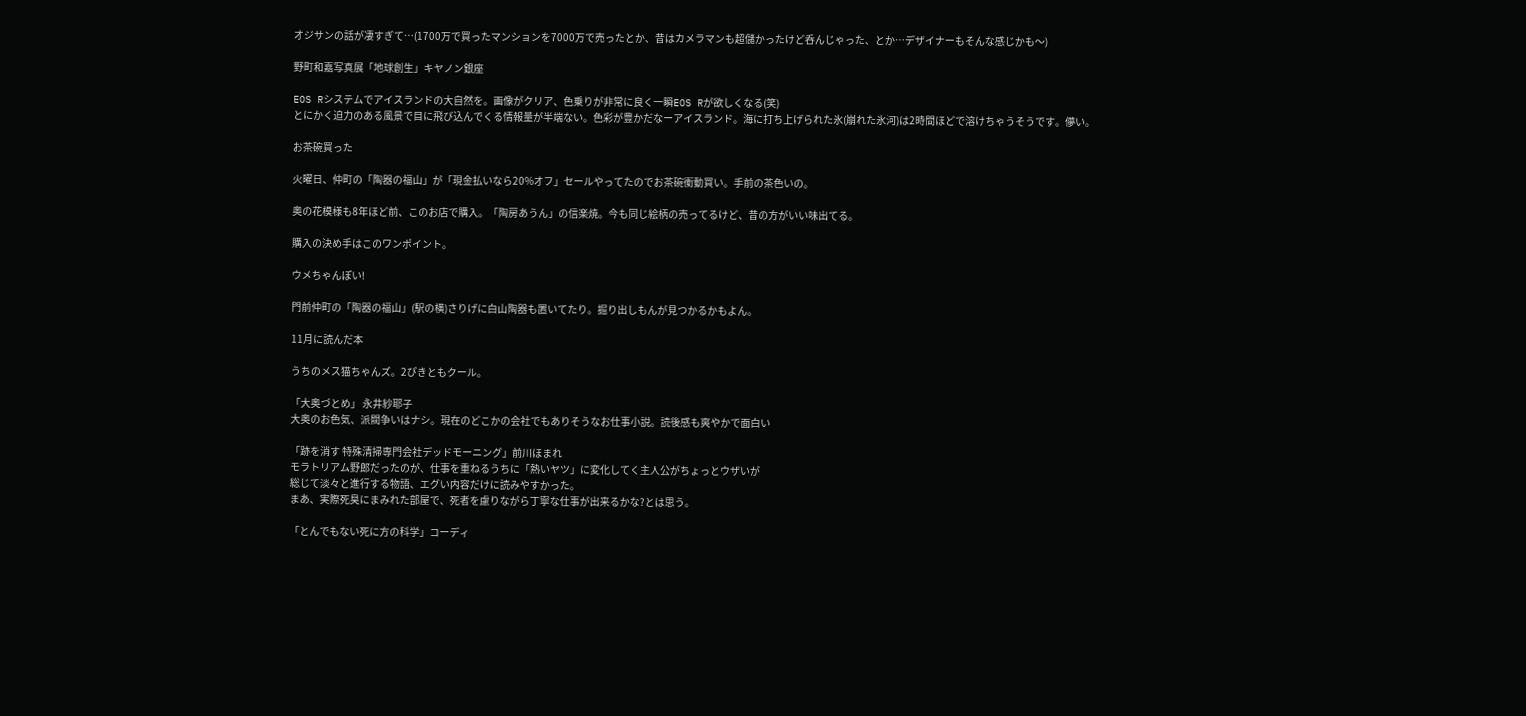オジサンの話が凄すぎて…(1700万で買ったマンションを7000万で売ったとか、昔はカメラマンも超儲かったけど呑んじゃった、とか…デザイナーもそんな感じかも〜)

野町和嘉写真展「地球創生」キヤノン銀座

EOS Rシステムでアイスランドの大自然を。画像がクリア、色乗りが非常に良く一瞬EOS Rが欲しくなる(笑)
とにかく迫力のある風景で目に飛び込んでくる情報量が半端ない。色彩が豊かだなーアイスランド。海に打ち上げられた氷(崩れた氷河)は2時間ほどで溶けちゃうそうです。儚い。

お茶碗買った

火曜日、仲町の「陶器の福山」が「現金払いなら20%オフ」セールやってたのでお茶碗衝動買い。手前の茶色いの。

奥の花模様も8年ほど前、このお店で購入。「陶房あうん」の信楽焼。今も同じ絵柄の売ってるけど、昔の方がいい味出てる。

購入の決め手はこのワンポイント。

ウメちゃんぽい!

門前仲町の「陶器の福山」(駅の横)さりげに白山陶器も置いてたり。掘り出しもんが見つかるかもよん。

11月に読んだ本

うちのメス猫ちゃんズ。2ぴきともクール。

「大奥づとめ」 永井紗耶子
大奥のお色気、派閥争いはナシ。現在のどこかの会社でもありそうなお仕事小説。読後感も爽やかで面白い

「跡を消す 特殊清掃専門会社デッドモーニング」前川ほまれ
モラトリアム野郎だったのが、仕事を重ねるうちに「熱いヤツ」に変化してく主人公がちょっとウザいが
総じて淡々と進行する物語、エグい内容だけに読みやすかった。
まあ、実際死臭にまみれた部屋で、死者を慮りながら丁寧な仕事が出来るかな?とは思う。

「とんでもない死に方の科学」コーディ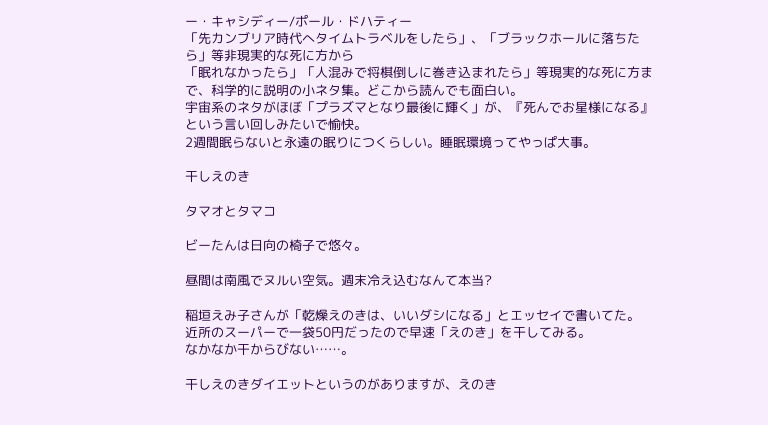ー・キャシディー/ポール・ドハティー
「先カンブリア時代へタイムトラベルをしたら」、「ブラックホールに落ちたら」等非現実的な死に方から
「眠れなかったら」「人混みで将棋倒しに巻き込まれたら」等現実的な死に方まで、科学的に説明の小ネタ集。どこから読んでも面白い。
宇宙系のネタがほぼ「プラズマとなり最後に輝く」が、『死んでお星様になる』という言い回しみたいで愉快。
2週間眠らないと永遠の眠りにつくらしい。睡眠環境ってやっぱ大事。

干しえのき

タマオとタマコ

ビーたんは日向の椅子で悠々。

昼間は南風でヌルい空気。週末冷え込むなんて本当?

稲垣えみ子さんが「乾燥えのきは、いいダシになる」とエッセイで書いてた。
近所のスーパーで一袋50円だったので早速「えのき」を干してみる。
なかなか干からびない……。

干しえのきダイエットというのがありますが、えのき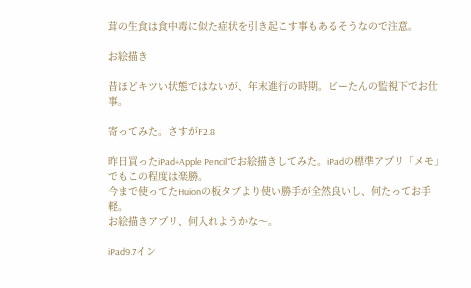茸の生食は食中毒に似た症状を引き起こす事もあるそうなので注意。

お絵描き

昔ほどキツい状態ではないが、年末進行の時期。ビーたんの監視下でお仕事。

寄ってみた。さすがF2.8

昨日買ったiPad+Apple Pencilでお絵描きしてみた。iPadの標準アプリ「メモ」でもこの程度は楽勝。
今まで使ってたHuionの板タブより使い勝手が全然良いし、何たってお手軽。
お絵描きアプリ、何入れようかな〜。

iPad9.7イン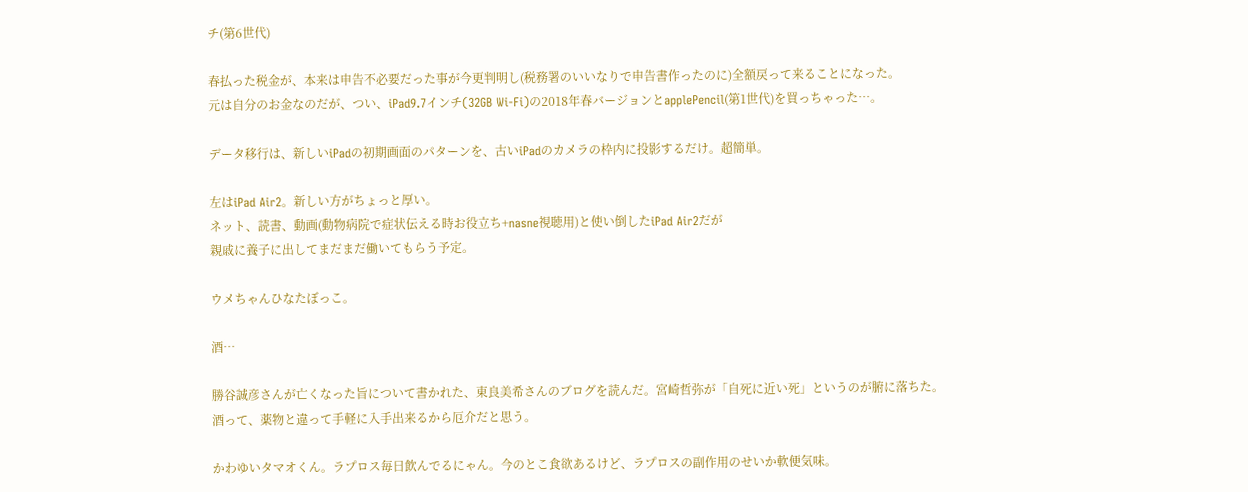チ(第6世代)

春払った税金が、本来は申告不必要だった事が今更判明し(税務署のいいなりで申告書作ったのに)全額戻って来ることになった。
元は自分のお金なのだが、つい、iPad9.7インチ(32GB Wi-Fi)の2018年春バージョンとapplePencil(第1世代)を買っちゃった…。

データ移行は、新しいiPadの初期画面のパターンを、古いiPadのカメラの枠内に投影するだけ。超簡単。

左はiPad Air2。新しい方がちょっと厚い。
ネット、読書、動画(動物病院で症状伝える時お役立ち+nasne視聴用)と使い倒したiPad Air2だが
親戚に養子に出してまだまだ働いてもらう予定。

ウメちゃんひなたぼっこ。

酒…

勝谷誠彦さんが亡くなった旨について書かれた、東良美希さんのブログを読んだ。宮崎哲弥が「自死に近い死」というのが腑に落ちた。
酒って、薬物と違って手軽に入手出来るから厄介だと思う。

かわゆいタマオくん。ラプロス毎日飲んでるにゃん。今のとこ食欲あるけど、ラプロスの副作用のせいか軟便気味。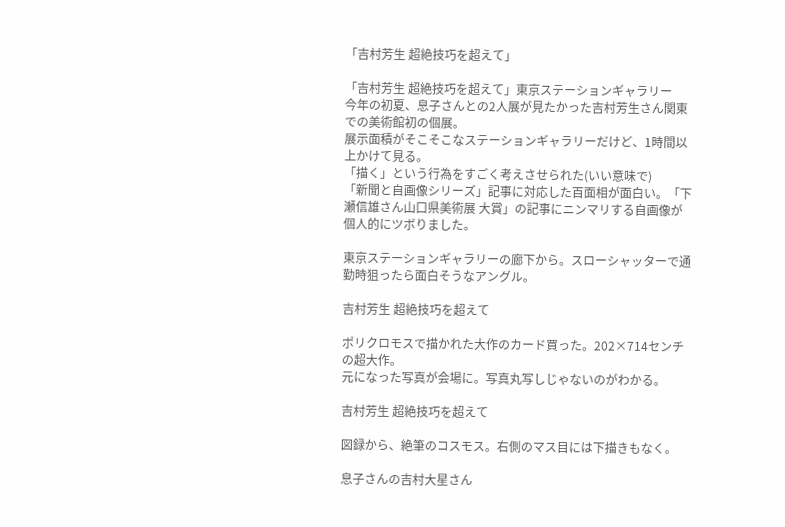「吉村芳生 超絶技巧を超えて」

「吉村芳生 超絶技巧を超えて」東京ステーションギャラリー
今年の初夏、息子さんとの2人展が見たかった吉村芳生さん関東での美術館初の個展。
展示面積がそこそこなステーションギャラリーだけど、1時間以上かけて見る。
「描く」という行為をすごく考えさせられた(いい意味で)
「新聞と自画像シリーズ」記事に対応した百面相が面白い。「下瀬信雄さん山口県美術展 大賞」の記事にニンマリする自画像が個人的にツボりました。

東京ステーションギャラリーの廊下から。スローシャッターで通勤時狙ったら面白そうなアングル。

吉村芳生 超絶技巧を超えて

ポリクロモスで描かれた大作のカード買った。202×714センチの超大作。
元になった写真が会場に。写真丸写しじゃないのがわかる。

吉村芳生 超絶技巧を超えて

図録から、絶筆のコスモス。右側のマス目には下描きもなく。

息子さんの吉村大星さん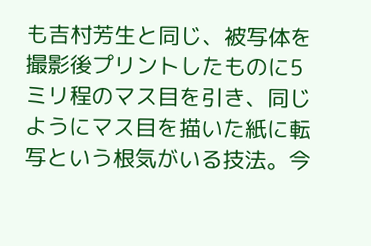も吉村芳生と同じ、被写体を撮影後プリントしたものに5ミリ程のマス目を引き、同じようにマス目を描いた紙に転写という根気がいる技法。今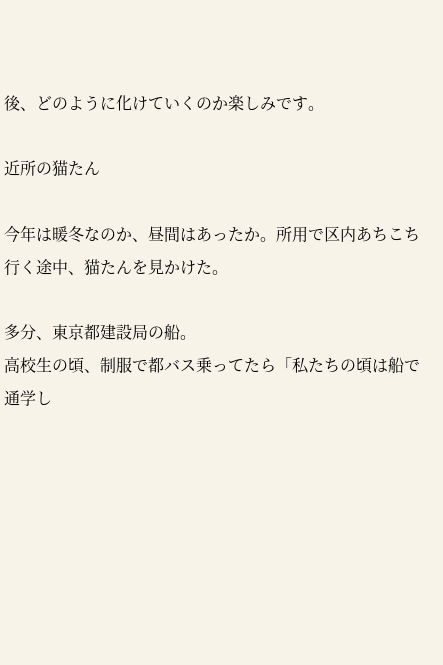後、どのように化けていくのか楽しみです。

近所の猫たん

今年は暖冬なのか、昼間はあったか。所用で区内あちこち行く途中、猫たんを見かけた。

多分、東京都建設局の船。
高校生の頃、制服で都バス乗ってたら「私たちの頃は船で通学し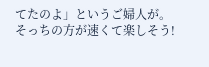てたのよ」というご婦人が。
そっちの方が速くて楽しそう!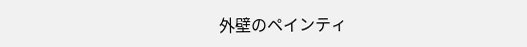外壁のペインティ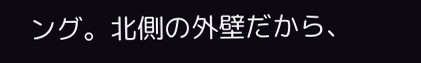ング。北側の外壁だから、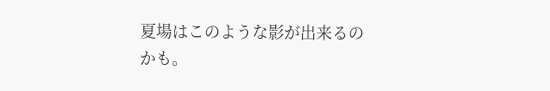夏場はこのような影が出来るのかも。